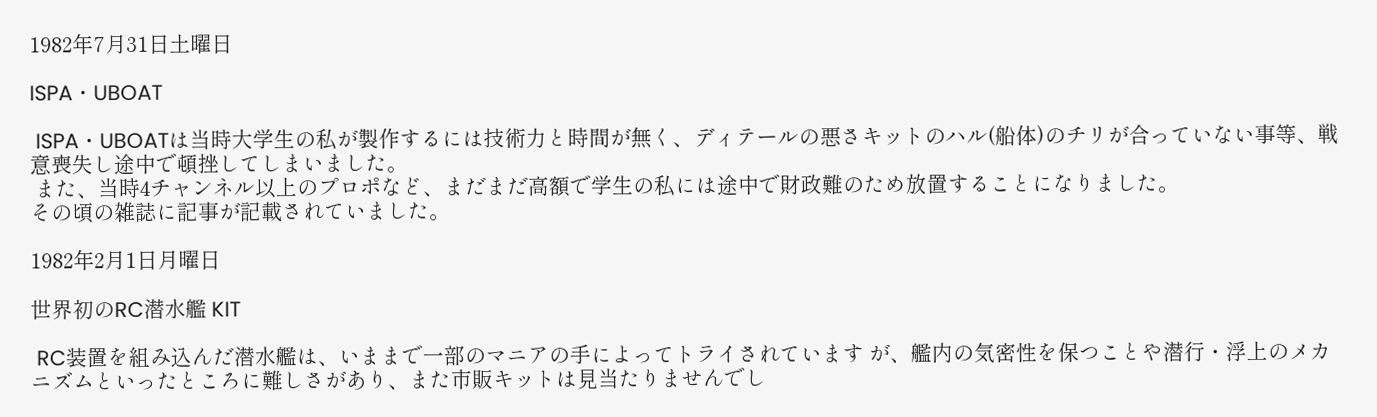1982年7月31日土曜日

ISPA・UBOAT

 ISPA・UBOATは当時大学生の私が製作するには技術力と時間が無く、ディテールの悪さキットのハル(船体)のチリが合っていない事等、戦意喪失し途中で頓挫してしまいました。
 また、当時4チャンネル以上のプロポなど、まだまだ高額で学生の私には途中で財政難のため放置することになりました。
その頃の雑誌に記事が記載されていました。

1982年2月1日月曜日

世界初のRC潜水艦 KIT

 RC装置を組み込んだ潜水艦は、いままで一部のマニアの手によってトライされています が、艦内の気密性を保つことや潜行・浮上のメカニズムといったところに難しさがあり、また市販キットは見当たりませんでし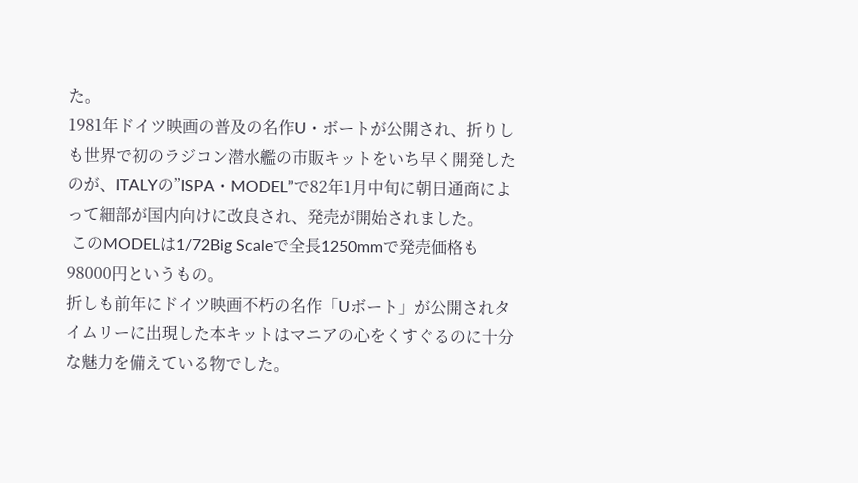た。
1981年ドイツ映画の普及の名作U・ボートが公開され、折りしも世界で初のラジコン潜水艦の市販キットをいち早く開発したのが、ITALYの”ISPA・MODEL”で82年1月中旬に朝日通商によって細部が国内向けに改良され、発売が開始されました。
 このMODELは1/72Big Scaleで全長1250mmで発売価格も98000円というもの。
折しも前年にドイツ映画不朽の名作「Uボート」が公開されタイムリーに出現した本キットはマニアの心をくすぐるのに十分な魅力を備えている物でした。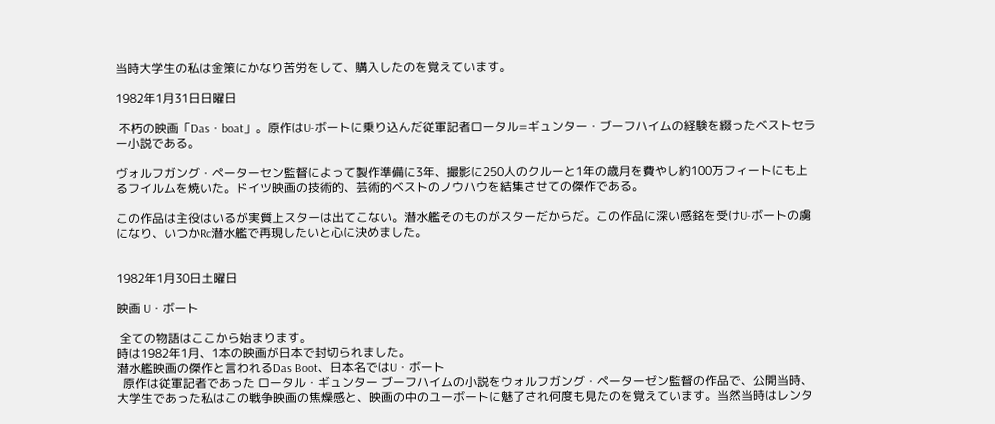当時大学生の私は金策にかなり苦労をして、購入したのを覚えています。

1982年1月31日日曜日

 不朽の映画「Das・boat」。原作はU-ボートに乗り込んだ従軍記者ロータル=ギュンター・ブーフハイムの経験を綴ったベストセラー小説である。

ヴォルフガング・ペーターセン監督によって製作準備に3年、撮影に250人のクルーと1年の歳月を費やし約100万フィートにも上るフイルムを焼いた。ドイツ映画の技術的、芸術的ベストのノウハウを結集させての傑作である。

この作品は主役はいるが実質上スターは出てこない。潜水艦そのものがスターだからだ。この作品に深い感銘を受けU-ボートの虜になり、いつかRc潜水艦で再現したいと心に決めました。


1982年1月30日土曜日

映画 U・ボート

 全ての物語はここから始まります。
時は1982年1月、1本の映画が日本で封切られました。
潜水艦映画の傑作と言われるDas Boot、日本名ではU・ボート
  原作は従軍記者であった ロータル・ギュンター ブーフハイムの小説をウォルフガング・ペーターゼン監督の作品で、公開当時、大学生であった私はこの戦争映画の焦燥感と、映画の中のユーボートに魅了され何度も見たのを覚えています。当然当時はレンタ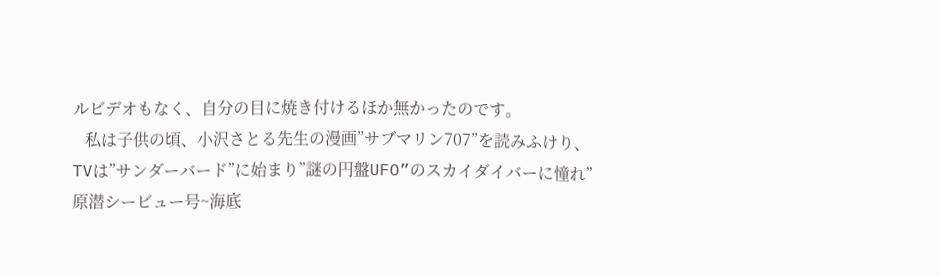ルビデオもなく、自分の目に焼き付けるほか無かったのです。
   私は子供の頃、小沢さとる先生の漫画”サブマリン707”を読みふけり、TVは”サンダーバード”に始まり”謎の円盤UFO”のスカイダイバーに憧れ”原潜シービュー号~海底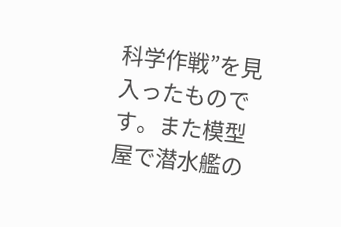科学作戦”を見入ったものです。また模型屋で潜水艦の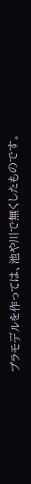プラモデルを作っては、池や川で無くしたものです。